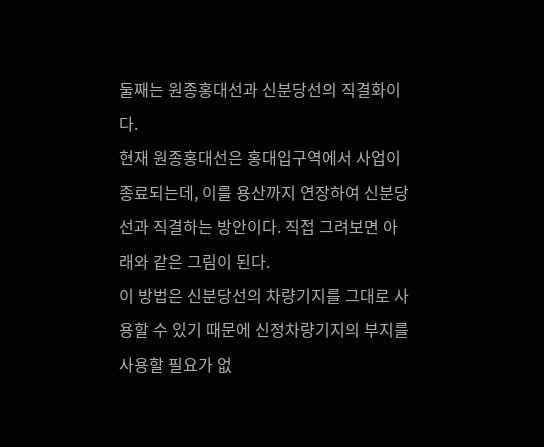둘째는 원종홍대선과 신분당선의 직결화이다.
현재 원종홍대선은 홍대입구역에서 사업이 종료되는데, 이를 용산까지 연장하여 신분당선과 직결하는 방안이다. 직접 그려보면 아래와 같은 그림이 된다.
이 방법은 신분당선의 차량기지를 그대로 사용할 수 있기 때문에 신정차량기지의 부지를 사용할 필요가 없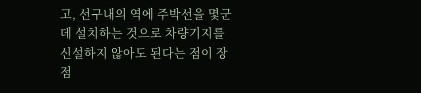고, 선구내의 역에 주박선을 몇군데 설치하는 것으로 차량기지를 신설하지 않아도 된다는 점이 장점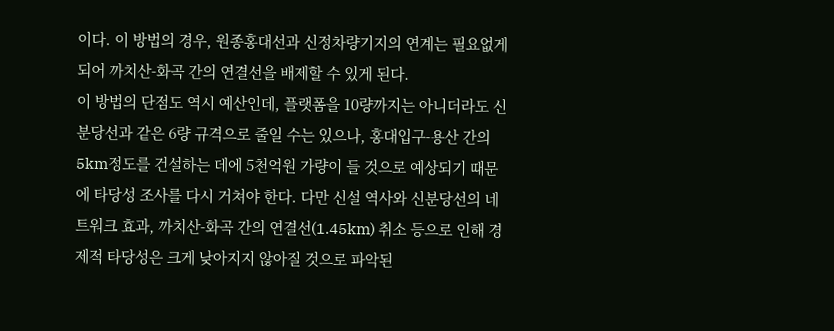이다. 이 방법의 경우, 원종홍대선과 신정차량기지의 연계는 필요없게 되어 까치산-화곡 간의 연결선을 배제할 수 있게 된다.
이 방법의 단점도 역시 예산인데, 플랫폼을 10량까지는 아니더라도 신분당선과 같은 6량 규격으로 줄일 수는 있으나, 홍대입구-용산 간의 5km정도를 건설하는 데에 5천억원 가량이 들 것으로 예상되기 때문에 타당성 조사를 다시 거쳐야 한다. 다만 신설 역사와 신분당선의 네트워크 효과, 까치산-화곡 간의 연결선(1.45km) 취소 등으로 인해 경제적 타당성은 크게 낮아지지 않아질 것으로 파악된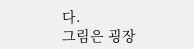다.
그림은 굉장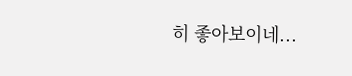히 좋아보이네...